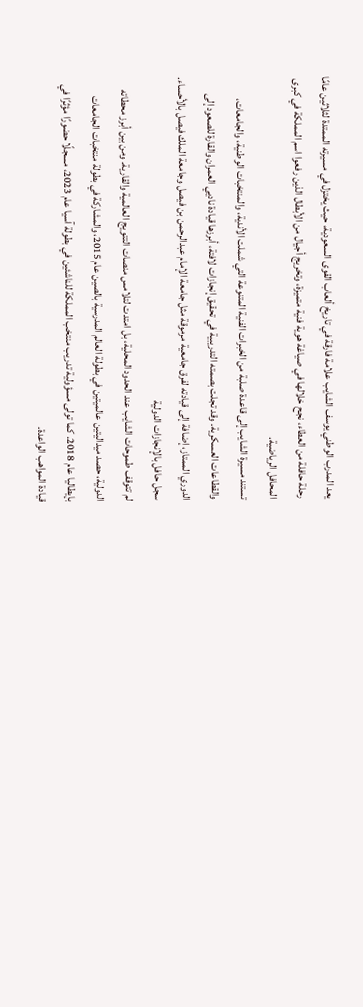يعد المدرب الوطني يوسف الشايب علامة فارقة في تاريخ ألعاب القوى السعودية، حيث يختزل في مسيرته الممتدة لثلاثين عامًا رحلة حافلة من العطاء، نجح خلالها في صياغة هوية فنية متميزة، وتخريج أجيال من الأبطال الذين رفعوا اسم المملكة في كبرى المحافل الرياضية.
تستند مسيرة الشايب إلى قاعدة صلبة من الخبرات الفنية المتنوعة التي شملت الأندية، والمنتخبات الوطنية، والجامعات، والقطاعات العسكرية. وقد تجلت بصمته التدريبية في تحقيق إنجازات لافتة، أبرزها قيادة ناديي العمران والقارة للصعود إلى الدوري الممتاز، إضافة إلى قيادته لفرق جامعية مرموقة مثل جامعة الإمام عبدالرحمن بن فيصل وجامعة الملك فيصل بالأحساء.
سجل حافل بالإنجازات الدولية
لم تتوقف طموحات الشايب عند الحدود المحلية، بل امتدت لتلامس منصات التتويج العالمية والقارية. ومن بين أبرز محطاته الدولية، حصد ميداليتين عالميتين في بطولة العالم المدرسية بالصين عام 2015، والمشاركة في بطولة منتخبات الجامعات بإيطاليا عام 2018. كما تولى مسؤولية تدريب منتخب المملكة للناشئين في بطولة آسيا عام 2023، مسجلًا حضورًا مؤثرًا في قيادة المواهب الواعدة.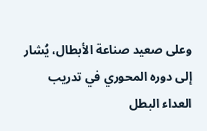وعلى صعيد صناعة الأبطال، يُشار إلى دوره المحوري في تدريب العداء البطل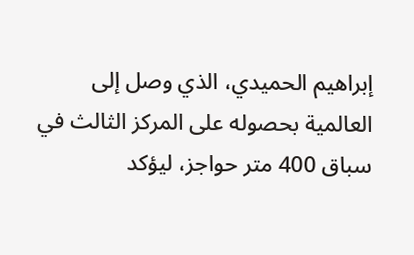إبراهيم الحميدي، الذي وصل إلى العالمية بحصوله على المركز الثالث في سباق 400 متر حواجز، ليؤكد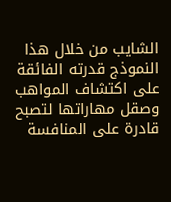الشايب من خلال هذا النموذج قدرته الفائقة على اكتشاف المواهب وصقل مهاراتها لتصبح قادرة على المنافسة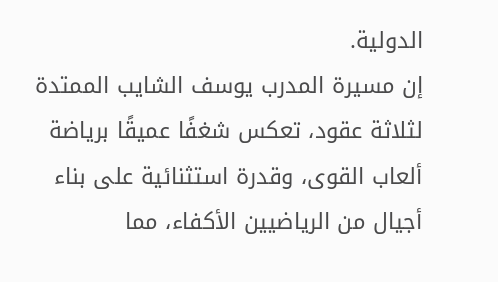الدولية.
إن مسيرة المدرب يوسف الشايب الممتدة لثلاثة عقود، تعكس شغفًا عميقًا برياضة ألعاب القوى، وقدرة استثنائية على بناء أجيال من الرياضيين الأكفاء، مما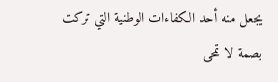يجعل منه أحد الكفاءات الوطنية التي تركت بصمة لا تمحى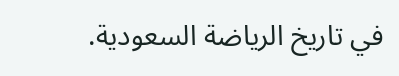في تاريخ الرياضة السعودية.